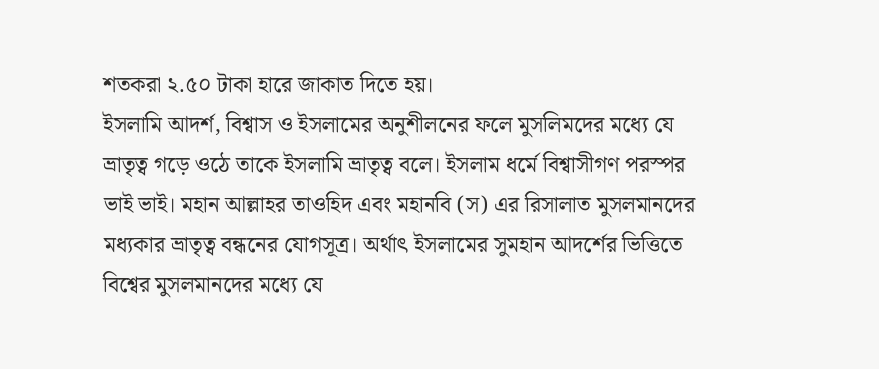শতকরা ২.৫০ টাকা হারে জাকাত দিতে হয়।
ইসলামি আদর্শ, বিশ্বাস ও ইসলামের অনুশীলনের ফলে মুসলিমদের মধ্যে যে ভ্রাতৃত্ব গড়ে ওঠে তাকে ইসলামি ভ্রাতৃত্ব বলে। ইসলাম ধর্মে বিশ্বাসীগণ পরস্পর ভাই ভাই। মহান আল্লাহর তাওহিদ এবং মহানবি (স) এর রিসালাত মুসলমানদের মধ্যকার ভ্রাতৃত্ব বন্ধনের যোগসূত্র। অর্থাৎ ইসলামের সুমহান আদর্শের ভিত্তিতে বিশ্বের মুসলমানদের মধ্যে যে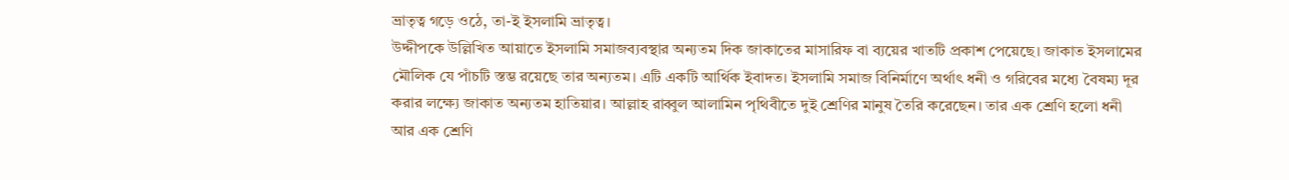ভ্রাতৃত্ব গড়ে ওঠে, তা-ই ইসলামি ভ্রাতৃত্ব।
উদ্দীপকে উল্লিখিত আয়াতে ইসলামি সমাজব্যবস্থার অন্যতম দিক জাকাতের মাসারিফ বা ব্যয়ের খাতটি প্রকাশ পেয়েছে। জাকাত ইসলামের মৌলিক যে পাঁচটি স্তম্ভ রয়েছে তার অন্যতম। এটি একটি আর্থিক ইবাদত। ইসলামি সমাজ বিনির্মাণে অর্থাৎ ধনী ও গরিবের মধ্যে বৈষম্য দূর করার লক্ষ্যে জাকাত অন্যতম হাতিয়ার। আল্লাহ রাব্বুল আলামিন পৃথিবীতে দুই শ্রেণির মানুষ তৈরি করেছেন। তার এক শ্রেণি হলো ধনী আর এক শ্রেণি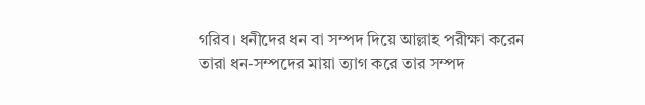গরিব। ধনীদের ধন বা সম্পদ দিয়ে আল্লাহ পরীক্ষা করেন তারা ধন-সম্পদের মায়া ত্যাগ করে তার সম্পদ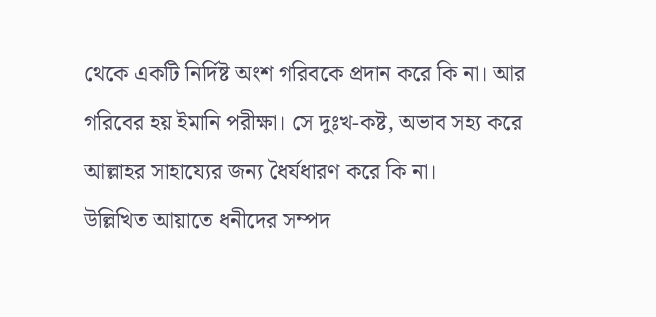থেকে একটি নির্দিষ্ট অংশ গরিবকে প্রদান করে কি না। আর গরিবের হয় ইমানি পরীক্ষা। সে দুঃখ-কষ্ট, অভাব সহ্য করে আল্লাহর সাহায্যের জন্য ধৈর্যধারণ করে কি না।
উল্লিখিত আয়াতে ধনীদের সম্পদ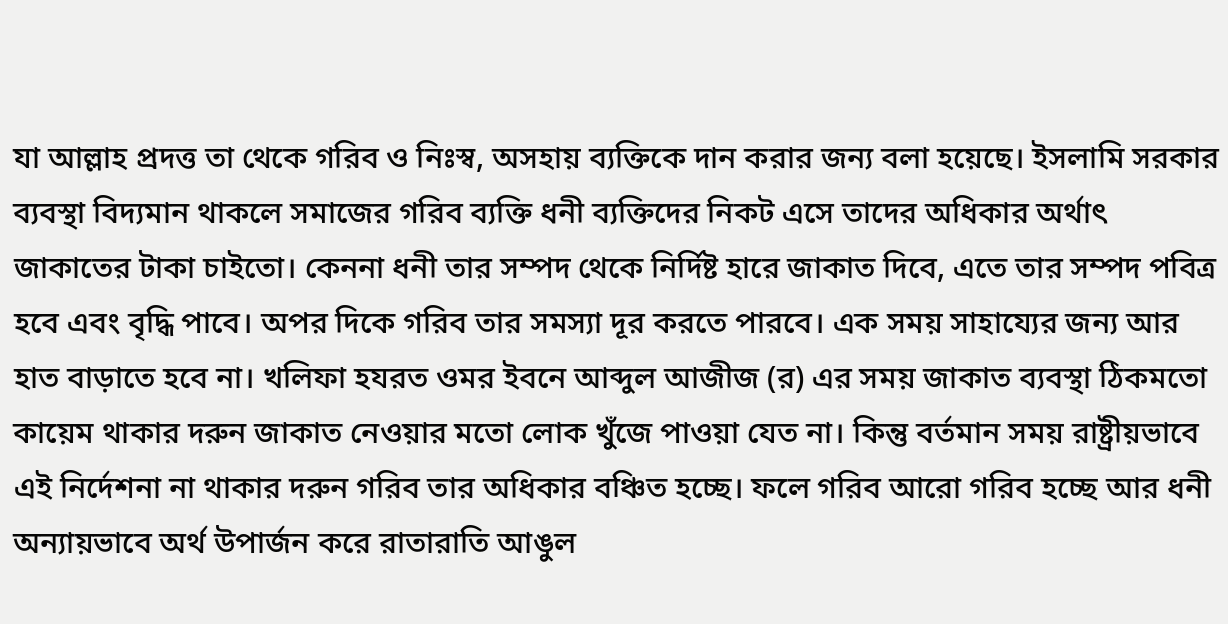যা আল্লাহ প্রদত্ত তা থেকে গরিব ও নিঃস্ব, অসহায় ব্যক্তিকে দান করার জন্য বলা হয়েছে। ইসলামি সরকার ব্যবস্থা বিদ্যমান থাকলে সমাজের গরিব ব্যক্তি ধনী ব্যক্তিদের নিকট এসে তাদের অধিকার অর্থাৎ জাকাতের টাকা চাইতো। কেননা ধনী তার সম্পদ থেকে নির্দিষ্ট হারে জাকাত দিবে, এতে তার সম্পদ পবিত্র হবে এবং বৃদ্ধি পাবে। অপর দিকে গরিব তার সমস্যা দূর করতে পারবে। এক সময় সাহায্যের জন্য আর হাত বাড়াতে হবে না। খলিফা হযরত ওমর ইবনে আব্দুল আজীজ (র) এর সময় জাকাত ব্যবস্থা ঠিকমতো কায়েম থাকার দরুন জাকাত নেওয়ার মতো লোক খুঁজে পাওয়া যেত না। কিন্তু বর্তমান সময় রাষ্ট্রীয়ভাবে এই নির্দেশনা না থাকার দরুন গরিব তার অধিকার বঞ্চিত হচ্ছে। ফলে গরিব আরো গরিব হচ্ছে আর ধনী অন্যায়ভাবে অর্থ উপার্জন করে রাতারাতি আঙুল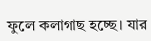ফুলে কলাগাছ হচ্ছে। যার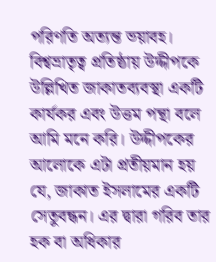পরিণতি অত্যন্ত ভয়াবহ।
বিশ্বভ্রাতৃত্ব প্রতিষ্ঠায় উদ্দীপকে উল্লিখিত জাকাতব্যবস্থা একটি কার্যকর এবং উত্তম পন্থা বলে আমি মনে করি। উদ্দীপকের আলোকে এটা প্রতীয়মান হয় যে, জাকাত ইসলামের একটি সেতুবন্ধন। এর দ্বারা গরিব তার হক বা অধিকার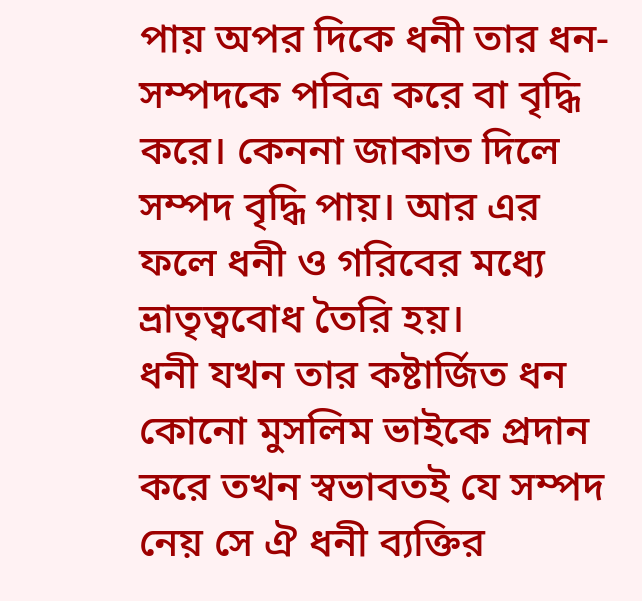পায় অপর দিকে ধনী তার ধন-সম্পদকে পবিত্র করে বা বৃদ্ধি করে। কেননা জাকাত দিলে সম্পদ বৃদ্ধি পায়। আর এর ফলে ধনী ও গরিবের মধ্যে ভ্রাতৃত্ববোধ তৈরি হয়।
ধনী যখন তার কষ্টার্জিত ধন কোনো মুসলিম ভাইকে প্রদান করে তখন স্বভাবতই যে সম্পদ নেয় সে ঐ ধনী ব্যক্তির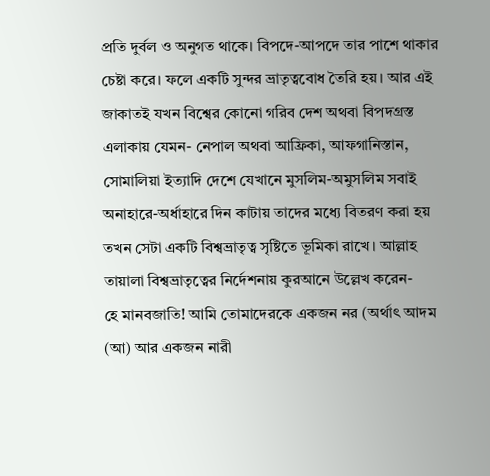প্রতি দুর্বল ও অনুগত থাকে। বিপদে-আপদে তার পাশে থাকার চেষ্টা করে। ফলে একটি সুন্দর ভ্রাতৃত্ববোধ তৈরি হয়। আর এই জাকাতই যখন বিশ্বের কোনো গরিব দেশ অথবা বিপদগ্রস্ত এলাকায় যেমন- নেপাল অথবা আফ্রিকা, আফগানিস্তান, সোমালিয়া ইত্যাদি দেশে যেখানে মুসলিম-অমুসলিম সবাই অনাহারে-অর্ধাহারে দিন কাটায় তাদের মধ্যে বিতরণ করা হয় তখন সেটা একটি বিশ্বভ্রাতৃত্ব সৃষ্টিতে ভূমিকা রাখে। আল্লাহ তায়ালা বিশ্বভ্রাতৃত্বের নির্দেশনায় কুরআনে উল্লেখ করেন-
হে মানবজাতি! আমি তোমাদেরকে একজন নর (অর্থাৎ আদম (আ) আর একজন নারী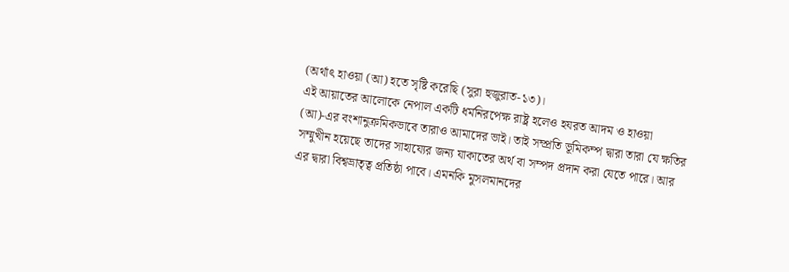(অর্থাৎ হাওয়া (আ) হতে সৃষ্টি করেছি (সুরা হুজুরাত-১৩)।
এই আয়াতের আলোকে নেপাল একটি ধর্মনিরপেক্ষ রাষ্ট্র হলেও হযরত আদম ও হাওয়া (আ)-এর বংশানুক্রমিকভাবে তারাও আমাদের ভাই। তাই সম্প্রতি ভূমিকম্প দ্বারা তারা যে ক্ষতির সম্মুখীন হয়েছে তাদের সাহায্যের জন্য যাকাতের অর্থ বা সম্পদ প্রদান করা যেতে পারে। আর এর দ্বারা বিশ্বভ্রাতৃত্ব প্রতিষ্ঠা পাবে। এমনকি মুসলমানদের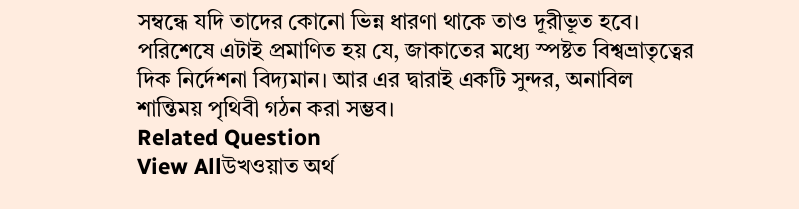সম্বন্ধে যদি তাদের কোনো ভিন্ন ধারণা থাকে তাও দূরীভূত হবে।
পরিশেষে এটাই প্রমাণিত হয় যে, জাকাতের মধ্যে স্পষ্টত বিশ্বভ্রাতৃত্বের দিক নির্দেশনা বিদ্যমান। আর এর দ্বারাই একটি সুন্দর, অনাবিল শান্তিময় পৃথিবী গঠন করা সম্ভব।
Related Question
View Allউখওয়াত অর্থ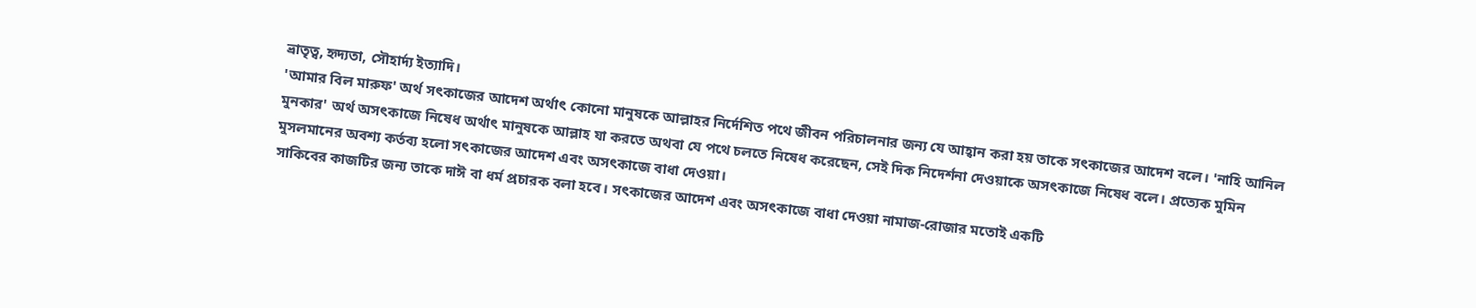ভ্রাতৃত্ব, হৃদ্যতা, সৌহার্দ্য ইত্যাদি।
'আমার বিল মারুফ' অর্থ সৎকাজের আদেশ অর্থাৎ কোনো মানুষকে আল্লাহর নির্দেশিত পথে জীবন পরিচালনার জন্য যে আহ্বান করা হয় তাকে সৎকাজের আদেশ বলে। 'নাহি আনিল মুনকার' অর্থ অসৎকাজে নিষেধ অর্থাৎ মানুষকে আল্লাহ যা করতে অথবা যে পথে চলতে নিষেধ করেছেন, সেই দিক নিদের্শনা দেওয়াকে অসৎকাজে নিষেধ বলে। প্রত্যেক মুমিন মুসলমানের অবশ্য কর্তব্য হলো সৎকাজের আদেশ এবং অসৎকাজে বাধা দেওয়া।
সাকিবের কাজটির জন্য তাকে দাঈ বা ধর্ম প্রচারক বলা হবে। সৎকাজের আদেশ এবং অসৎকাজে বাধা দেওয়া নামাজ-রোজার মতোই একটি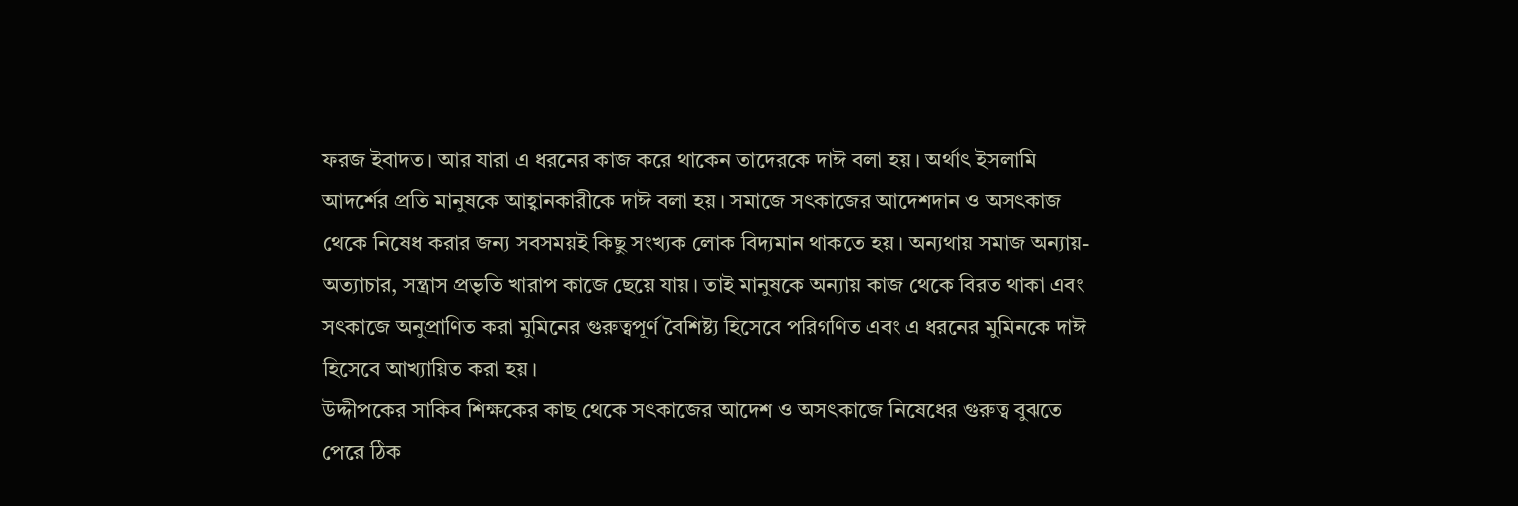ফরজ ইবাদত। আর যারা এ ধরনের কাজ করে থাকেন তাদেরকে দাঈ বলা হয়। অর্থাৎ ইসলামি আদর্শের প্রতি মানুষকে আহ্বানকারীকে দাঈ বলা হয়। সমাজে সৎকাজের আদেশদান ও অসৎকাজ থেকে নিষেধ করার জন্য সবসময়ই কিছু সংখ্যক লোক বিদ্যমান থাকতে হয়। অন্যথায় সমাজ অন্যায়- অত্যাচার, সন্ত্রাস প্রভৃতি খারাপ কাজে ছেয়ে যায়। তাই মানুষকে অন্যায় কাজ থেকে বিরত থাকা এবং সৎকাজে অনুপ্রাণিত করা মুমিনের গুরুত্বপূর্ণ বৈশিষ্ট্য হিসেবে পরিগণিত এবং এ ধরনের মুমিনকে দাঈ হিসেবে আখ্যায়িত করা হয়।
উদ্দীপকের সাকিব শিক্ষকের কাছ থেকে সৎকাজের আদেশ ও অসৎকাজে নিষেধের গুরুত্ব বুঝতে পেরে ঠিক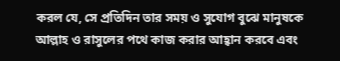করল যে, সে প্রতিদিন তার সময় ও সুযোগ বুঝে মানুষকে আল্লাহ ও রাসুলের পথে কাজ করার আহ্বান করবে এবং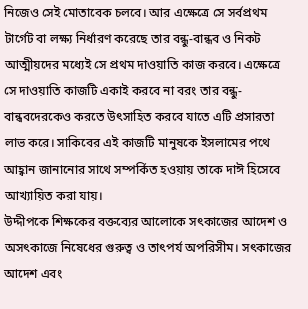নিজেও সেই মোতাবেক চলবে। আর এক্ষেত্রে সে সর্বপ্রথম টার্গেট বা লক্ষ্য নির্ধারণ করেছে তার বন্ধু-বান্ধব ও নিকট আত্মীয়দের মধ্যেই সে প্রথম দাওয়াতি কাজ করবে। এক্ষেত্রে সে দাওয়াতি কাজটি একাই করবে না বরং তার বন্ধু-বান্ধবদেরকেও করতে উৎসাহিত করবে যাতে এটি প্রসারতা লাভ করে। সাকিবের এই কাজটি মানুষকে ইসলামের পথে আহ্বান জানানোর সাথে সম্পর্কিত হওয়ায় তাকে দাঈ হিসেবে আখ্যায়িত করা যায়।
উদ্দীপকে শিক্ষকের বক্তব্যের আলোকে সৎকাজের আদেশ ও অসৎকাজে নিষেধের গুরুত্ব ও তাৎপর্য অপরিসীম। সৎকাজের আদেশ এবং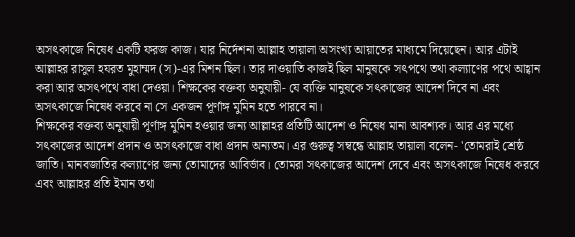অসৎকাজে নিষেধ একটি ফরজ কাজ। যার নির্দেশনা আল্লাহ তায়ালা অসংখ্য আয়াতের মাধ্যমে দিয়েছেন। আর এটাই আল্লাহর রাসুল হযরত মুহাম্মদ (স)-এর মিশন ছিল। তার দাওয়াতি কাজই ছিল মানুষকে সৎপথে তথা কল্যাণের পথে আহ্বান করা আর অসৎপথে বাধা দেওয়া। শিক্ষকের বক্তব্য অনুযায়ী- যে ব্যক্তি মানুষকে সৎকাজের আদেশ দিবে না এবং অসৎকাজে নিষেধ করবে না সে একজন পূর্ণাঙ্গ মুমিন হতে পারবে না।
শিক্ষকের বক্তব্য অনুযায়ী পূর্ণাঙ্গ মুমিন হওয়ার জন্য আল্লাহর প্রতিটি আদেশ ও নিষেধ মানা আবশ্যক। আর এর মধ্যে সৎকাজের আদেশ প্রদান ও অসৎকাজে বাধা প্রদান অন্যতম। এর গুরুত্ব সম্বন্ধে আল্লাহ তায়ালা বলেন- 'তোমরাই শ্রেষ্ঠ জাতি। মানবজাতির কল্যাণের জন্য তোমাদের আবির্ভাব। তোমরা সৎকাজের আদেশ দেবে এবং অসৎকাজে নিষেধ করবে এবং আল্লাহর প্রতি ইমান তথা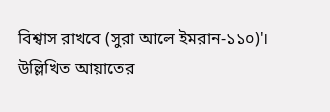বিশ্বাস রাখবে (সুরা আলে ইমরান-১১০)'।
উল্লিখিত আয়াতের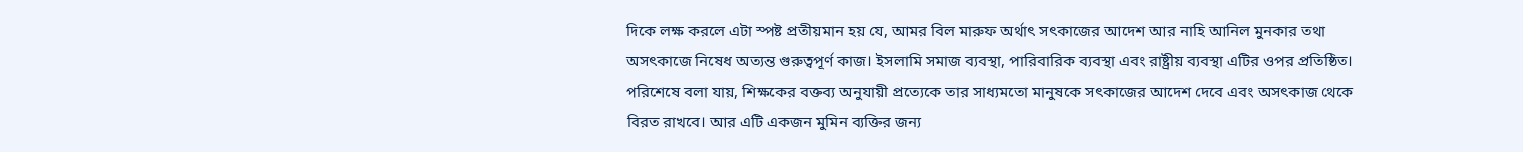দিকে লক্ষ করলে এটা স্পষ্ট প্রতীয়মান হয় যে, আমর বিল মারুফ অর্থাৎ সৎকাজের আদেশ আর নাহি আনিল মুনকার তথা অসৎকাজে নিষেধ অত্যন্ত গুরুত্বপূর্ণ কাজ। ইসলামি সমাজ ব্যবস্থা, পারিবারিক ব্যবস্থা এবং রাষ্ট্রীয় ব্যবস্থা এটির ওপর প্রতিষ্ঠিত।
পরিশেষে বলা যায়, শিক্ষকের বক্তব্য অনুযায়ী প্রত্যেকে তার সাধ্যমতো মানুষকে সৎকাজের আদেশ দেবে এবং অসৎকাজ থেকে বিরত রাখবে। আর এটি একজন মুমিন ব্যক্তির জন্য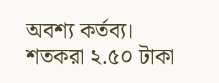অবশ্য কর্তব্য।
শতকরা ২.৫০ টাকা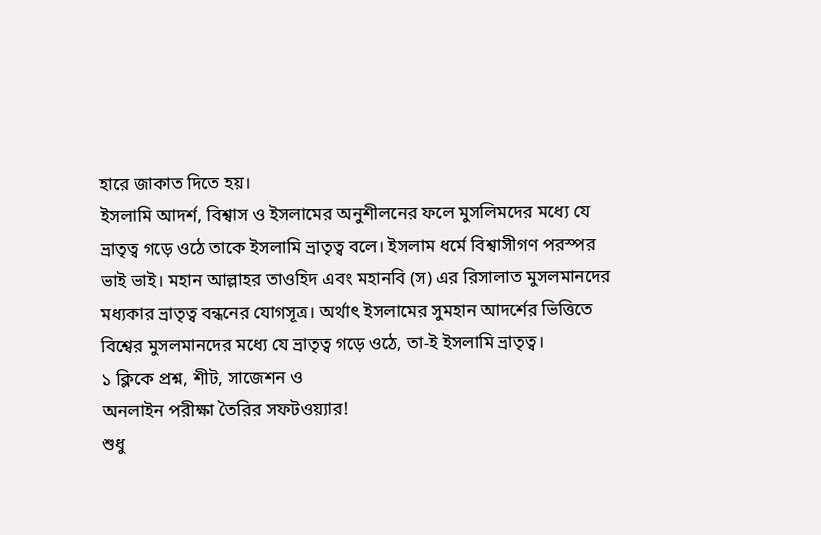হারে জাকাত দিতে হয়।
ইসলামি আদর্শ, বিশ্বাস ও ইসলামের অনুশীলনের ফলে মুসলিমদের মধ্যে যে ভ্রাতৃত্ব গড়ে ওঠে তাকে ইসলামি ভ্রাতৃত্ব বলে। ইসলাম ধর্মে বিশ্বাসীগণ পরস্পর ভাই ভাই। মহান আল্লাহর তাওহিদ এবং মহানবি (স) এর রিসালাত মুসলমানদের মধ্যকার ভ্রাতৃত্ব বন্ধনের যোগসূত্র। অর্থাৎ ইসলামের সুমহান আদর্শের ভিত্তিতে বিশ্বের মুসলমানদের মধ্যে যে ভ্রাতৃত্ব গড়ে ওঠে, তা-ই ইসলামি ভ্রাতৃত্ব।
১ ক্লিকে প্রশ্ন, শীট, সাজেশন ও
অনলাইন পরীক্ষা তৈরির সফটওয়্যার!
শুধু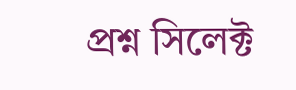প্রশ্ন সিলেক্ট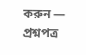করুন — প্রশ্নপত্র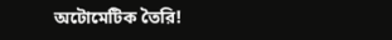অটোমেটিক তৈরি!